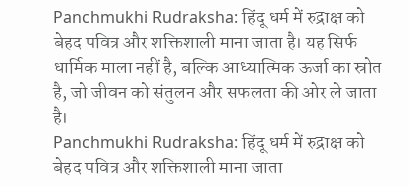Panchmukhi Rudraksha: हिंदू धर्म में रुद्राक्ष को बेहद पवित्र और शक्तिशाली माना जाता है। यह सिर्फ धार्मिक माला नहीं है, बल्कि आध्यात्मिक ऊर्जा का स्रोत है, जो जीवन को संतुलन और सफलता की ओर ले जाता है।
Panchmukhi Rudraksha: हिंदू धर्म में रुद्राक्ष को बेहद पवित्र और शक्तिशाली माना जाता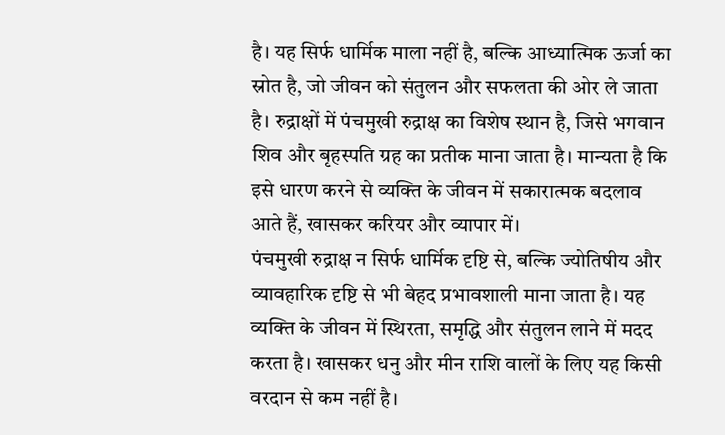है। यह सिर्फ धार्मिक माला नहीं है, बल्कि आध्यात्मिक ऊर्जा का स्रोत है, जो जीवन को संतुलन और सफलता की ओर ले जाता है। रुद्राक्षों में पंचमुखी रुद्राक्ष का विशेष स्थान है, जिसे भगवान शिव और बृहस्पति ग्रह का प्रतीक माना जाता है। मान्यता है कि इसे धारण करने से व्यक्ति के जीवन में सकारात्मक बदलाव आते हैं, खासकर करियर और व्यापार में।
पंचमुखी रुद्राक्ष न सिर्फ धार्मिक दृष्टि से, बल्कि ज्योतिषीय और व्यावहारिक दृष्टि से भी बेहद प्रभावशाली माना जाता है। यह व्यक्ति के जीवन में स्थिरता, समृद्धि और संतुलन लाने में मदद करता है। खासकर धनु और मीन राशि वालों के लिए यह किसी वरदान से कम नहीं है।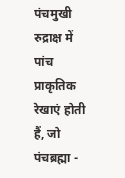पंचमुखी रुद्राक्ष में पांच प्राकृतिक रेखाएं होती हैं, जो पंचब्रह्मा -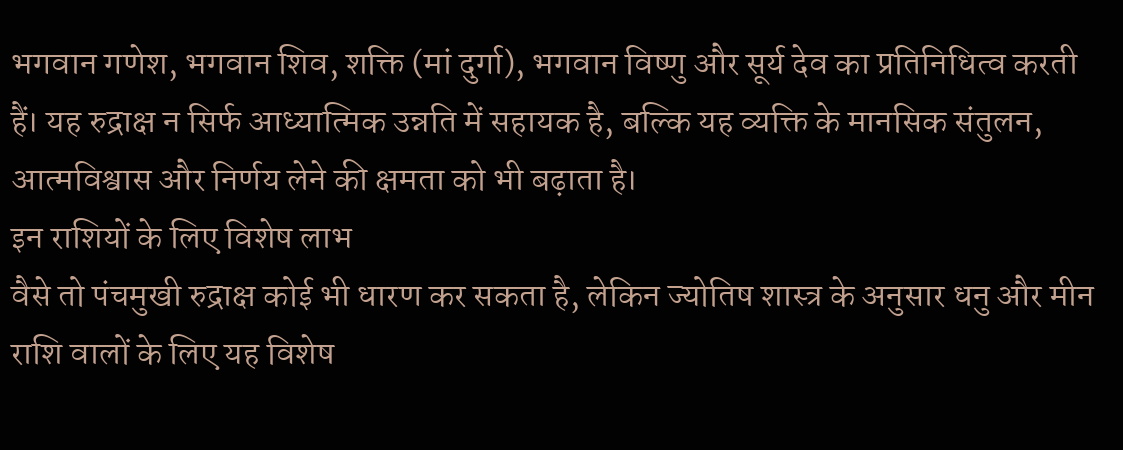भगवान गणेश, भगवान शिव, शक्ति (मां दुर्गा), भगवान विष्णु और सूर्य देव का प्रतिनिधित्व करती हैं। यह रुद्राक्ष न सिर्फ आध्यात्मिक उन्नति में सहायक है, बल्कि यह व्यक्ति के मानसिक संतुलन, आत्मविश्वास और निर्णय लेने की क्षमता को भी बढ़ाता है।
इन राशियों के लिए विशेष लाभ
वैसे तो पंचमुखी रुद्राक्ष कोई भी धारण कर सकता है, लेकिन ज्योतिष शास्त्र के अनुसार धनु और मीन राशि वालों के लिए यह विशेष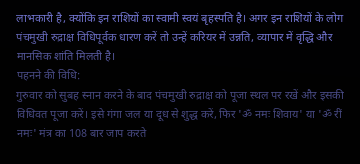लाभकारी है, क्योंकि इन राशियों का स्वामी स्वयं बृहस्पति है। अगर इन राशियों के लोग पंचमुखी रुद्राक्ष विधिपूर्वक धारण करें तो उन्हें करियर में उन्नति, व्यापार में वृद्धि और मानसिक शांति मिलती है।
पहनने की विधि:
गुरुवार को सुबह स्नान करने के बाद पंचमुखी रुद्राक्ष को पूजा स्थल पर रखें और इसकी विधिवत पूजा करें। इसे गंगा जल या दूध से शुद्ध करें, फिर 'ॐ नमः शिवाय' या 'ॐ रीं नमः' मंत्र का 108 बार जाप करते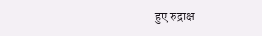हुए रुद्राक्ष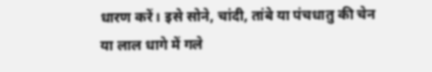धारण करें। इसे सोने, चांदी, तांबे या पंचधातु की चेन या लाल धागे में गले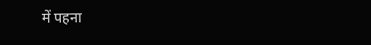में पहना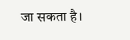जा सकता है।